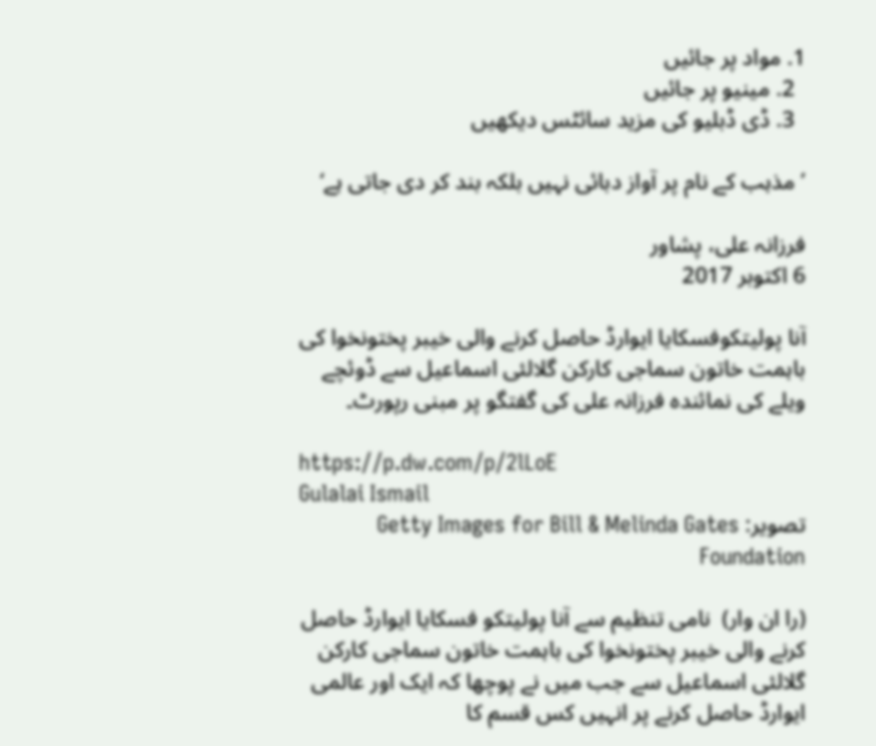1. مواد پر جائیں
  2. مینیو پر جائیں
  3. ڈی ڈبلیو کی مزید سائٹس دیکھیں

’مذہب کے نام پر آواز دبائی نہیں بلکہ بند کر دی جاتی ہے‘

فرزانہ علی، پشاور
6 اکتوبر 2017

آنا پولیتکوفسکایا ایوارڈ حاصل کرنے والی خیبر پختونخوا کی باہمت خاتون سماجی کارکن گلالئی اسماعیل سے ڈوئچے ویلے کی نمائندہ فرزانہ علی کی گفتگو پر مبنی رپورٹ۔

https://p.dw.com/p/2lLoE
Gulalai Ismail
تصویر: Getty Images for Bill & Melinda Gates Foundation

(را ان وار)  نامی تنظیم سے آنا پولیتکو فسکایا ایوارڈ حاصل کرنے والی خیبر پختونخوا کی باہمت خاتون سماجی کارکن گلالئی اسماعیل سے جب میں نے پوچھا کہ ایک اور عالمی ایوارڈ حاصل کرنے پر انہیں کس قسم کا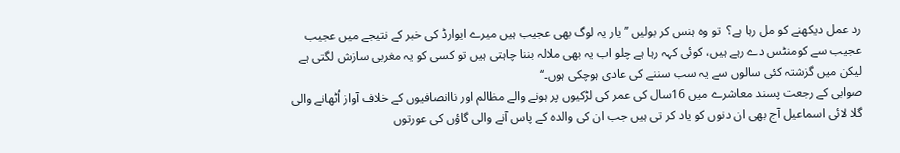رد عمل دیکھنے کو مل رہا ہے؟  تو وہ ہنس کر بولیں ’’یار یہ لوگ بھی عجیب ہیں میرے ایوارڈ کی خبر کے نتیجے میں عجیب عجیب سے کومنٹس دے رہے ہیں، کوئی کہہ رہا ہے چلو اب یہ بھی ملالہ بننا چاہتی ہیں تو کسی کو یہ مغربی سازش لگتی ہے لیکن میں گزشتہ کئی سالوں سے یہ سب سننے کی عادی ہوچکی ہوں۔‘‘
صوابی کے رجعت پسند معاشرے میں 16سال کی عمر کی لڑکیوں پر ہونے والے مظالم اور ناانصافیوں کے خلاف آواز اُٹھانے والی گلا لائی اسماعیل آج بھی ان دنوں کو یاد کر تی ہیں جب ان کی والدہ کے پاس آنے والی گاؤں کی عورتوں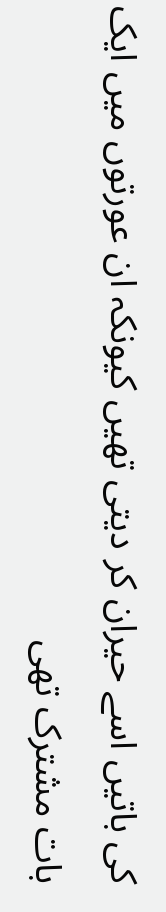کی باتیں اسے حیران کر دیتی تھیں کیونکہ ان عورتوں میں ایک بات مشترک تھی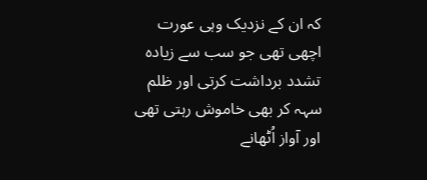کہ ان کے نزدیک وہی عورت اچھی تھی جو سب سے زیادہ تشدد برداشت کرتی اور ظلم سہہ کر بھی خاموش رہتی تھی اور آواز اُٹھانے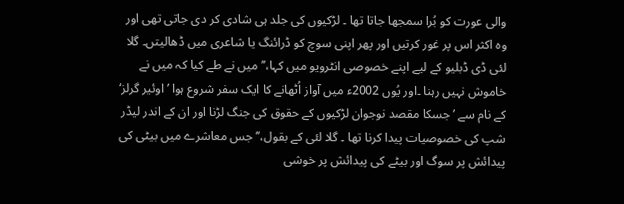والی عورت کو بُرا سمجھا جاتا تھا ۔ لڑکیوں کی جلد ہی شادی کر دی جاتی تھی اور وہ اکثر اس پر غور کرتیں اور پھر اپنی سوچ کو ڈرائنگ یا شاعری میں ڈھالیتں۔ گلا لئی ڈی ڈبلیو کے لیے اپنے خصوصی انٹرویو میں کہا،’’میں نے طے کیا کہ میں نے خاموش نہیں رہنا ۔اور یُوں 2002ء میں آواز اُٹھانے کا ایک سفر شروع ہوا ’اوئیر گرلز‘ کے نام سے ’جسکا مقصد نوجوان لڑکیوں کے حقوق کی جنگ لڑنا اور ان کے اندر لیڈر شپ کی خصوصیات پیدا کرنا تھا ۔ گلا لئی کے بقول،’’ جس معاشرے میں بیٹی کی پیدائش پر سوگ اور بیٹے کی پیدائش پر خوشی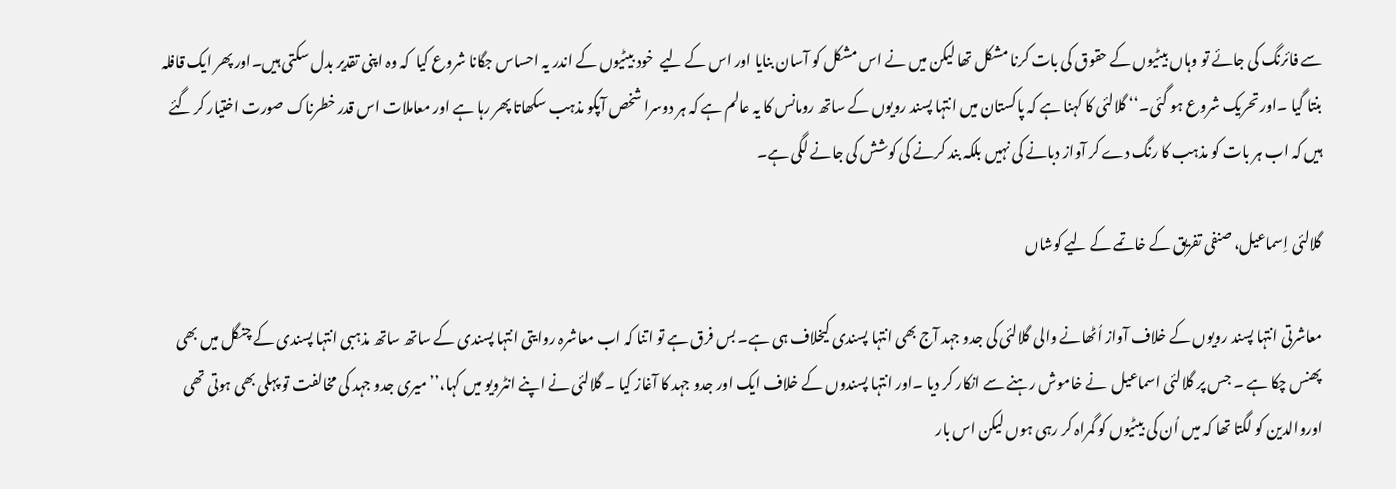سے فائرنگ کی جائے تو وہاں بیٹیوں کے حقوق کی بات کرنا مشکل تھا لیکن میں نے اس مشکل کو آسان بنایا اور اس کے لیے  خود بیٹیوں کے اندر یہ احساس جگانا شروع کیا  کہ وہ اپنی تقدیر بدل سکتی ہیں۔اور پھر ایک قافلہ بنتا گیا ۔اور تحریک شروع ہو گئی۔‘‘ گلالئی کا کہنا ہے کہ پاکستان میں انتہا پسند رویوں کے ساتھ رومانس کا یہ عالم ہے کہ ہر دوسرا شخص آپکو مذہب سکھاتا پھر رہا ہے اور معاملات اس قدر خطرناک صورت اختیار کر گئے ہیں کہ اب ہر بات کو مذہب کا رنگ دے کر آواز دبانے کی نہیں بلکہ بند کرنے کی کوشش کی جانے لگی ہے۔

گلالئی اِسماعیل، صنفی تفریق کے خاتمے کے لیے کوشاں

معاشرتی انتہا پسند رویوں کے خلاف آواز اُٹھانے والی گلالئی کی جدو جہد آج بھی انتہا پسندی کیخلاف ہی ہے۔ بس فرق ہے تو اتنا کہ اب معاشرہ روایتی انتہا پسندی کے ساتھ ساتھ مذہبی انتہا پسندی کے چنگل میں بھی پھنس چکا ہے ۔ جس پر گلالئی اسماعیل  نے خاموش رہنے سے انکار کر دیا ۔اور انتہا پسندوں کے خلاف ایک اور جدو جہد کا آغاز کیا ۔ گلالئی نے اپنے انٹرویو میں کہا،’’ میری جدو جہد کی مخالفت تو پہلی بھی ہوتی تھی اوروالدین کو لگتا تھا کہ میں اُن کی بیٹیوں کو گمراہ کر رہی ہوں لیکن اس بار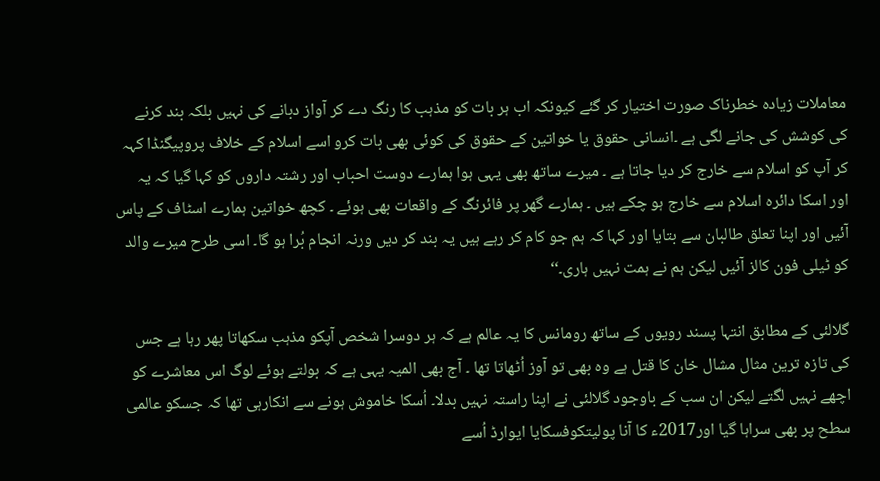معاملات زیادہ خطرناک صورت اختیار کر گئے کیونکہ اب ہر بات کو مذہب کا رنگ دے کر آواز دبانے کی نہیں بلکہ بند کرنے کی کوشش کی جانے لگی ہے ۔انسانی حقوق یا خواتین کے حقوق کی کوئی بھی بات کرو اسے اسلام کے خلاف پروپیگنڈا کہہ کر آپ کو اسلام سے خارج کر دیا جاتا ہے ۔ میرے ساتھ بھی یہی ہوا ہمارے دوست احباب اور رشتہ داروں کو کہا گیا کہ یہ اور اسکا دائرہ اسلام سے خارج ہو چکے ہیں ۔ ہمارے گھر پر فائرنگ کے واقعات بھی ہوئے ۔ کچھ خواتین ہمارے اسٹاف کے پاس آئیں اور اپنا تعلق طالبان سے بتایا اور کہا کہ ہم جو کام کر رہے ہیں یہ بند کر دیں ورنہ انجام بُرا ہو گا۔ اسی طرح میرے والد کو ٹیلی فون کالز آئیں لیکن ہم نے ہمت نہیں ہاری۔‘‘

گلالئی کے مطابق انتہا پسند رویوں کے ساتھ رومانس کا یہ عالم ہے کہ ہر دوسرا شخص آپکو مذہب سکھاتا پھر رہا ہے جس کی تازہ ترین مثال مشال خان کا قتل ہے وہ بھی تو آوز اُٹھاتا تھا ۔ آج بھی المیہ یہی ہے کہ بولتے ہوئے لوگ اس معاشرے کو اچھے نہیں لگتے لیکن ان سب کے باوجود گلالئی نے اپنا راستہ نہیں بدلا۔ اُسکا خاموش ہونے سے انکارہی تھا کہ جسکو عالمی سطح پر بھی سراہا گیا اور2017ء کا آنا پولیتکوفسکایا ایوارڈ اُسے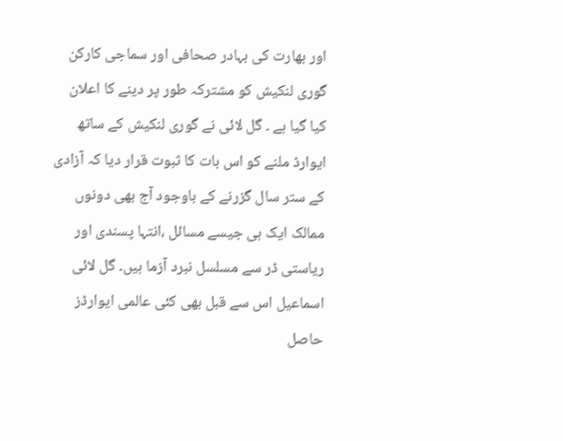اور بھارت کی بہادر صحافی اور سماجی کارکن گوری لنکیش کو مشترکہ طور پر دینے کا اعلان کیا گیا ہے ۔ گل لائی نے گوری لنکیش کے ساتھ ایوارڈ ملنے کو اس بات کا ثبوت قرار دیا کہ آزادی کے ستر سال گزرنے کے باوجود آج بھی دونوں ممالک ایک ہی جیسے مسائل ،انتہا پسندی اور ریاستی ڈر سے مسلسل نبرد آزما ہیں۔ گل لائی اسماعیل اس سے قبل بھی کئی عالمی ایوارڈز حاصل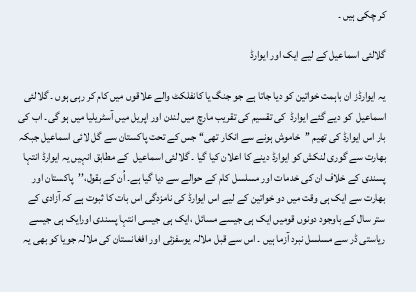کر چکی ہیں ۔

گلالئی اسماعیل کے لیے ایک اور ایوارڈ

یہ ایوارڈز ان باہمت خواتین کو دیا جاتا ہے جو جنگ یا کانفلکٹ والے علاقوں میں کام کر رہی ہوں ۔ گلالئی اسماعیل  کو دیے گئے ایوارڈ  کی تقسیم کی تقریب مارچ میں لندن اور اپریل میں آسٹریلیا میں ہو گی۔ اب کی بار اس ایوارڈ کی تھیم ’’خاموش ہونے سے انکار تھی‘‘ جس کے تحت پاکستان سے گل لائی اسماعیل جبکہ بھارت سے گوری لنکش کو ایوارڈ دینے کا اعلان کیا گیا ۔ گلالئی اسماعیل  کے مطابق انہیں یہ ایوارڈ انتہا پسندی کے خلاف ان کی خدمات اور مسلسل کام کے حوالے سے دیا گیا ہے۔ اُن کے بقول،’’پاکستان اور بھارت سے ایک ہی وقت میں دو خواتین کے لیے اس ایوارڈ کی نامزدگی اس بات کا ثبوت ہے کہ آزادی کے ستر سال کے باوجود دونوں قومیں ایک ہی جیسے مسائل ،ایک ہی جیسی انتہا پسندی اورایک ہی جیسے ریاستی ڈر سے مسلسل نبرد آزما ہیں ۔ اس سے قبل ملالہ یوسفزئی اور افغانستان کی ملالہ جویا کو بھی یہ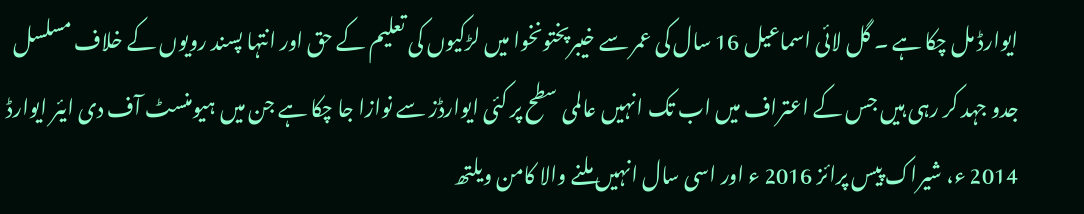ایوارڈ مل چکا ہے ۔ گل لائی اسماعیل 16 سال کی عمر سے خیبرپختونخوا میں لڑکیوں کی تعلیم کے حق اور انتہا پسند رویوں کے خلاف مسلسل جدو جہد کر رہی ہیں جس کے اعتراف میں اب تک انہیں عالمی سطح پر کئی ایوارڈز سے نوازا جا چکا ہے جن میں ہیومنسٹ آف دی ایئر ایوارڈ 2014 ء، شیراک پیس پرائز 2016 ء اور اسی سال انہیں ملنے والا کامن ویلتھ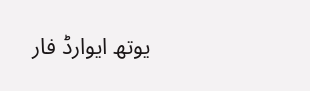یوتھ ایوارڈ فار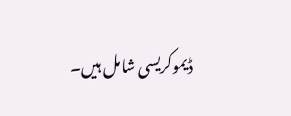ڈیموکریسی شامل ہیں۔